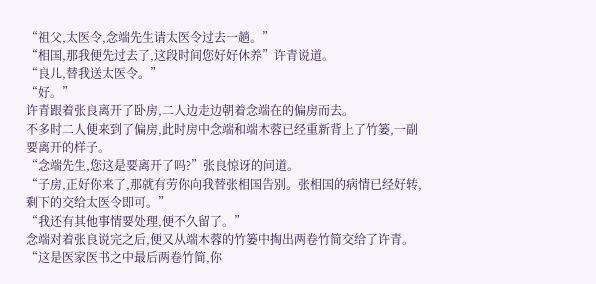“祖父,太医令,念端先生请太医令过去一趟。”
“相国,那我便先过去了,这段时间您好好休养”许青说道。
“良儿,替我送太医令。”
“好。”
许青跟着张良离开了卧房,二人边走边朝着念端在的偏房而去。
不多时二人便来到了偏房,此时房中念端和端木蓉已经重新背上了竹篓,一副要离开的样子。
“念端先生,您这是要离开了吗?”张良惊讶的问道。
“子房,正好你来了,那就有劳你向我替张相国告别。张相国的病情已经好转,剩下的交给太医令即可。”
“我还有其他事情要处理,便不久留了。”
念端对着张良说完之后,便又从端木蓉的竹篓中掏出两卷竹简交给了许青。
“这是医家医书之中最后两卷竹简,你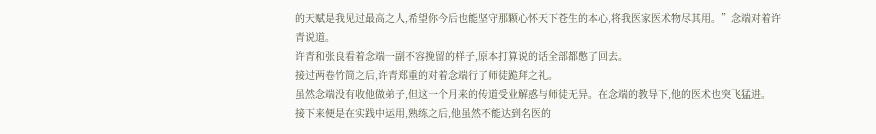的天赋是我见过最高之人,希望你今后也能坚守那颗心怀天下苍生的本心,将我医家医术物尽其用。”念端对着许青说道。
许青和张良看着念端一副不容挽留的样子,原本打算说的话全部都憋了回去。
接过两卷竹简之后,许青郑重的对着念端行了师徒跪拜之礼。
虽然念端没有收他做弟子,但这一个月来的传道受业解惑与师徒无异。在念端的教导下,他的医术也突飞猛进。
接下来便是在实践中运用,熟练之后,他虽然不能达到名医的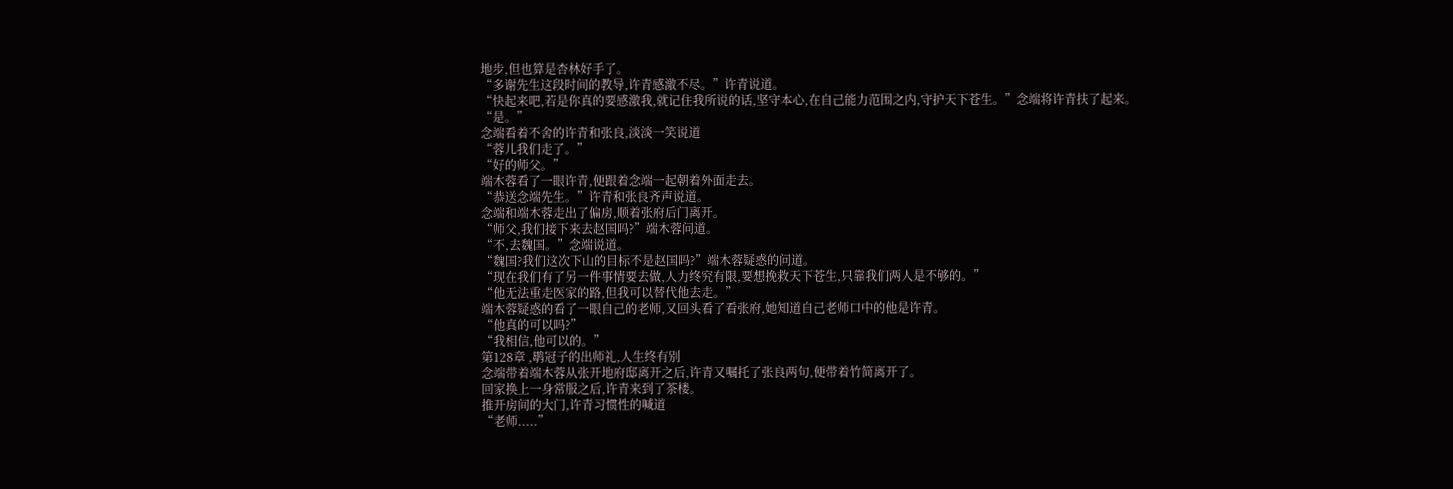地步,但也算是杏林好手了。
“多谢先生这段时间的教导,许青感激不尽。”许青说道。
“快起来吧,若是你真的要感激我,就记住我所说的话,坚守本心,在自己能力范围之内,守护天下苍生。”念端将许青扶了起来。
“是。”
念端看着不舍的许青和张良,淡淡一笑说道
“蓉儿我们走了。”
“好的师父。”
端木蓉看了一眼许青,便跟着念端一起朝着外面走去。
“恭送念端先生。”许青和张良齐声说道。
念端和端木蓉走出了偏房,顺着张府后门离开。
“师父,我们接下来去赵国吗?”端木蓉问道。
“不,去魏国。”念端说道。
“魏国?我们这次下山的目标不是赵国吗?”端木蓉疑惑的问道。
“现在我们有了另一件事情要去做,人力终究有限,要想挽救天下苍生,只靠我们两人是不够的。”
“他无法重走医家的路,但我可以替代他去走。”
端木蓉疑惑的看了一眼自己的老师,又回头看了看张府,她知道自己老师口中的他是许青。
“他真的可以吗?”
“我相信,他可以的。”
第128章 ,鹖冠子的出师礼,人生终有别
念端带着端木蓉从张开地府邸离开之后,许青又嘱托了张良两句,便带着竹简离开了。
回家换上一身常服之后,许青来到了茶楼。
推开房间的大门,许青习惯性的喊道
“老师.....”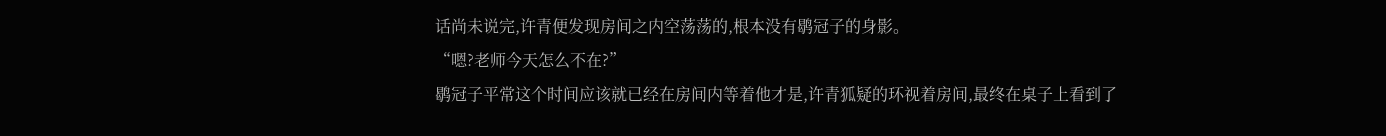话尚未说完,许青便发现房间之内空荡荡的,根本没有鹖冠子的身影。
“嗯?老师今天怎么不在?”
鹖冠子平常这个时间应该就已经在房间内等着他才是,许青狐疑的环视着房间,最终在桌子上看到了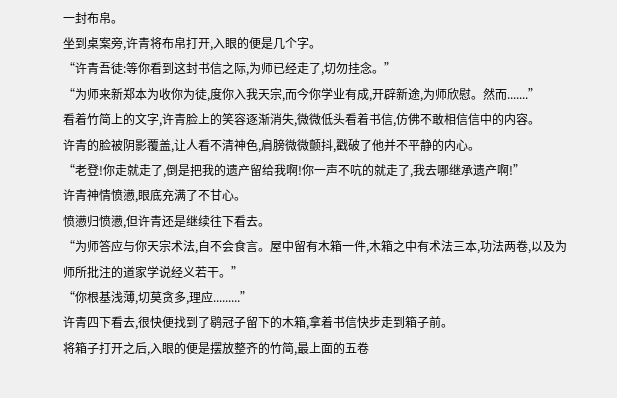一封布帛。
坐到桌案旁,许青将布帛打开,入眼的便是几个字。
“许青吾徒:等你看到这封书信之际,为师已经走了,切勿挂念。”
“为师来新郑本为收你为徒,度你入我天宗,而今你学业有成,开辟新途,为师欣慰。然而.......”
看着竹简上的文字,许青脸上的笑容逐渐消失,微微低头看着书信,仿佛不敢相信信中的内容。
许青的脸被阴影覆盖,让人看不清神色,肩膀微微颤抖,戳破了他并不平静的内心。
“老登!你走就走了,倒是把我的遗产留给我啊!你一声不吭的就走了,我去哪继承遗产啊!”
许青神情愤懑,眼底充满了不甘心。
愤懑归愤懑,但许青还是继续往下看去。
“为师答应与你天宗术法,自不会食言。屋中留有木箱一件,木箱之中有术法三本,功法两卷,以及为师所批注的道家学说经义若干。”
“你根基浅薄,切莫贪多,理应.........”
许青四下看去,很快便找到了鹖冠子留下的木箱,拿着书信快步走到箱子前。
将箱子打开之后,入眼的便是摆放整齐的竹简,最上面的五卷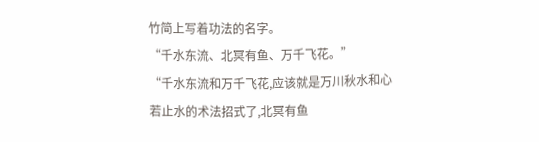竹简上写着功法的名字。
“千水东流、北冥有鱼、万千飞花。”
“千水东流和万千飞花,应该就是万川秋水和心若止水的术法招式了,北冥有鱼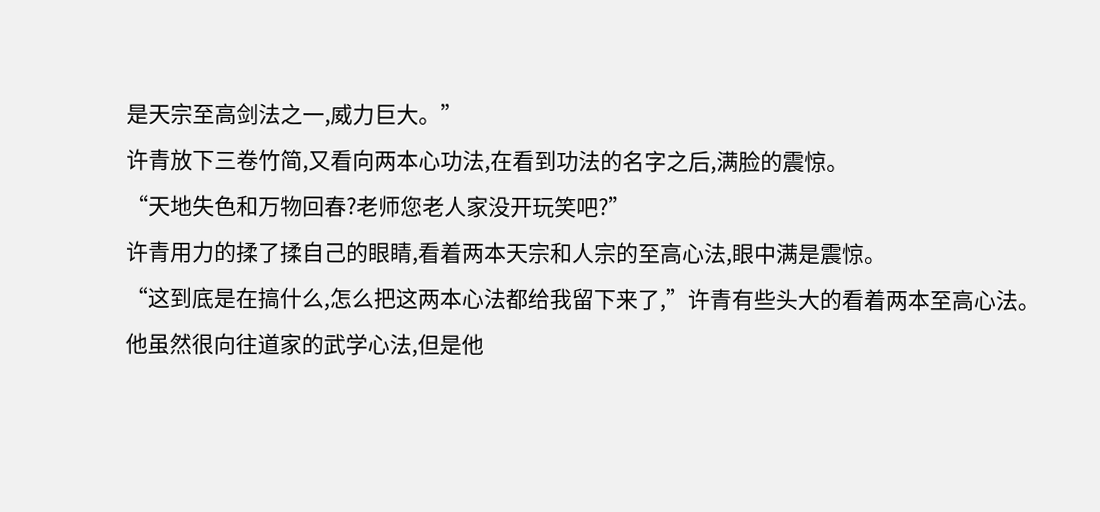是天宗至高剑法之一,威力巨大。”
许青放下三卷竹简,又看向两本心功法,在看到功法的名字之后,满脸的震惊。
“天地失色和万物回春?老师您老人家没开玩笑吧?”
许青用力的揉了揉自己的眼睛,看着两本天宗和人宗的至高心法,眼中满是震惊。
“这到底是在搞什么,怎么把这两本心法都给我留下来了,”许青有些头大的看着两本至高心法。
他虽然很向往道家的武学心法,但是他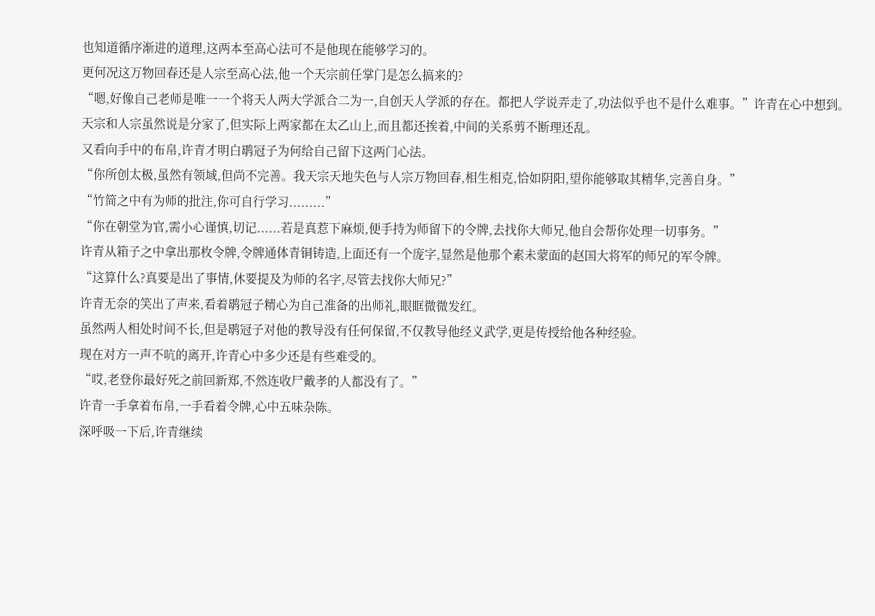也知道循序渐进的道理,这两本至高心法可不是他现在能够学习的。
更何况这万物回春还是人宗至高心法,他一个天宗前任掌门是怎么搞来的?
“嗯,好像自己老师是唯一一个将天人两大学派合二为一,自创天人学派的存在。都把人学说弄走了,功法似乎也不是什么难事。”许青在心中想到。
天宗和人宗虽然说是分家了,但实际上两家都在太乙山上,而且都还挨着,中间的关系剪不断理还乱。
又看向手中的布帛,许青才明白鹖冠子为何给自己留下这两门心法。
“你所创太极,虽然有领域,但尚不完善。我天宗天地失色与人宗万物回春,相生相克,恰如阴阳,望你能够取其精华,完善自身。”
“竹简之中有为师的批注,你可自行学习.........”
“你在朝堂为官,需小心谨慎,切记......若是真惹下麻烦,便手持为师留下的令牌,去找你大师兄,他自会帮你处理一切事务。”
许青从箱子之中拿出那枚令牌,令牌通体青铜铸造,上面还有一个庞字,显然是他那个素未蒙面的赵国大将军的师兄的军令牌。
“这算什么?真要是出了事情,休要提及为师的名字,尽管去找你大师兄?”
许青无奈的笑出了声来,看着鹖冠子精心为自己准备的出师礼,眼眶微微发红。
虽然两人相处时间不长,但是鹖冠子对他的教导没有任何保留,不仅教导他经义武学,更是传授给他各种经验。
现在对方一声不吭的离开,许青心中多少还是有些难受的。
“哎,老登你最好死之前回新郑,不然连收尸戴孝的人都没有了。”
许青一手拿着布帛,一手看着令牌,心中五味杂陈。
深呼吸一下后,许青继续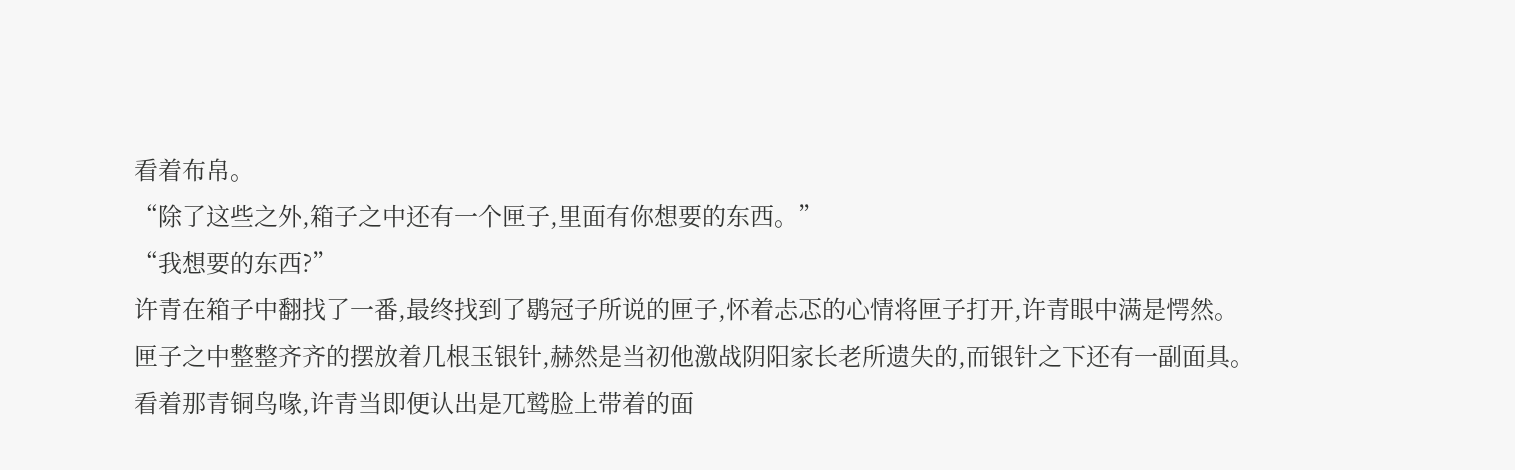看着布帛。
“除了这些之外,箱子之中还有一个匣子,里面有你想要的东西。”
“我想要的东西?”
许青在箱子中翻找了一番,最终找到了鹖冠子所说的匣子,怀着忐忑的心情将匣子打开,许青眼中满是愕然。
匣子之中整整齐齐的摆放着几根玉银针,赫然是当初他激战阴阳家长老所遗失的,而银针之下还有一副面具。
看着那青铜鸟喙,许青当即便认出是兀鹫脸上带着的面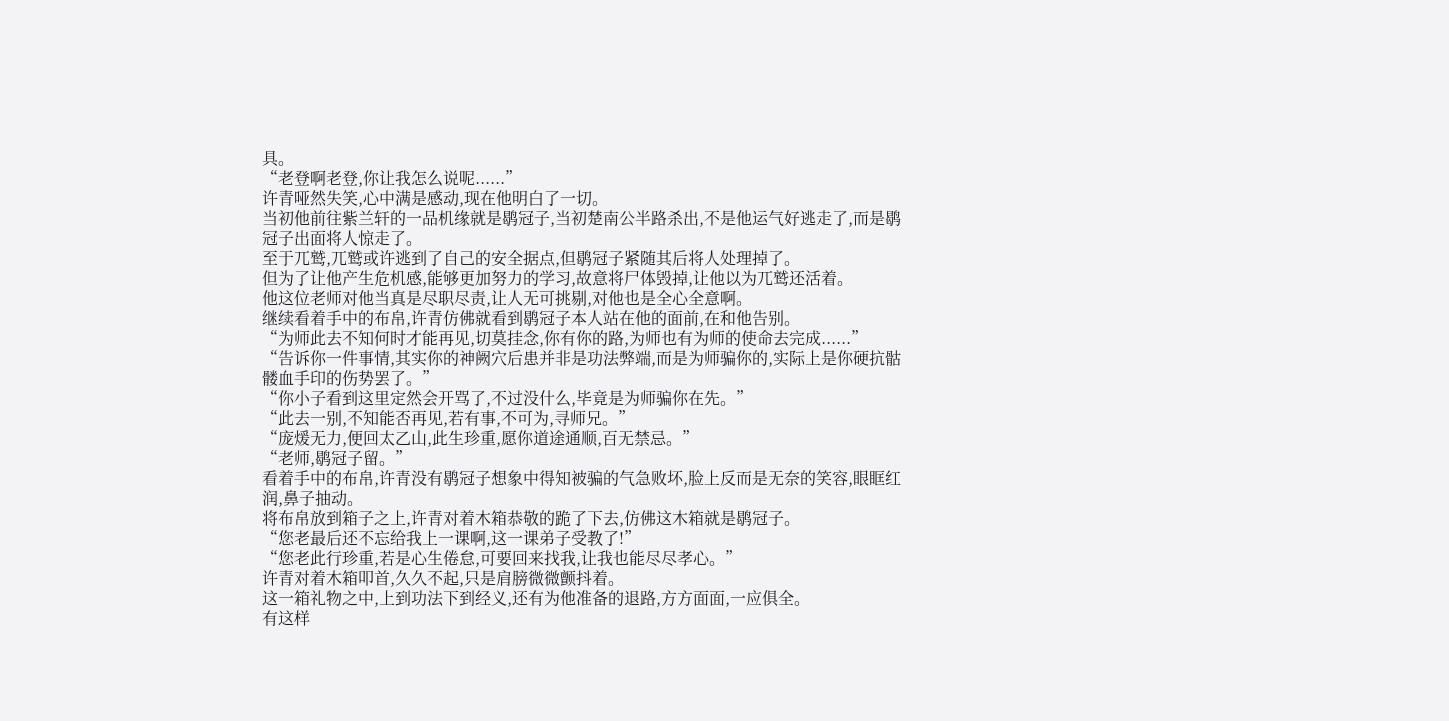具。
“老登啊老登,你让我怎么说呢......”
许青哑然失笑,心中满是感动,现在他明白了一切。
当初他前往紫兰轩的一品机缘就是鹖冠子,当初楚南公半路杀出,不是他运气好逃走了,而是鹖冠子出面将人惊走了。
至于兀鹫,兀鹫或许逃到了自己的安全据点,但鹖冠子紧随其后将人处理掉了。
但为了让他产生危机感,能够更加努力的学习,故意将尸体毁掉,让他以为兀鹫还活着。
他这位老师对他当真是尽职尽责,让人无可挑剔,对他也是全心全意啊。
继续看着手中的布帛,许青仿佛就看到鹖冠子本人站在他的面前,在和他告别。
“为师此去不知何时才能再见,切莫挂念,你有你的路,为师也有为师的使命去完成......”
“告诉你一件事情,其实你的神阙穴后患并非是功法弊端,而是为师骗你的,实际上是你硬抗骷髅血手印的伤势罢了。”
“你小子看到这里定然会开骂了,不过没什么,毕竟是为师骗你在先。”
“此去一别,不知能否再见,若有事,不可为,寻师兄。”
“庞煖无力,便回太乙山,此生珍重,愿你道途通顺,百无禁忌。”
“老师,鹖冠子留。”
看着手中的布帛,许青没有鹖冠子想象中得知被骗的气急败坏,脸上反而是无奈的笑容,眼眶红润,鼻子抽动。
将布帛放到箱子之上,许青对着木箱恭敬的跪了下去,仿佛这木箱就是鹖冠子。
“您老最后还不忘给我上一课啊,这一课弟子受教了!”
“您老此行珍重,若是心生倦怠,可要回来找我,让我也能尽尽孝心。”
许青对着木箱叩首,久久不起,只是肩膀微微颤抖着。
这一箱礼物之中,上到功法下到经义,还有为他准备的退路,方方面面,一应俱全。
有这样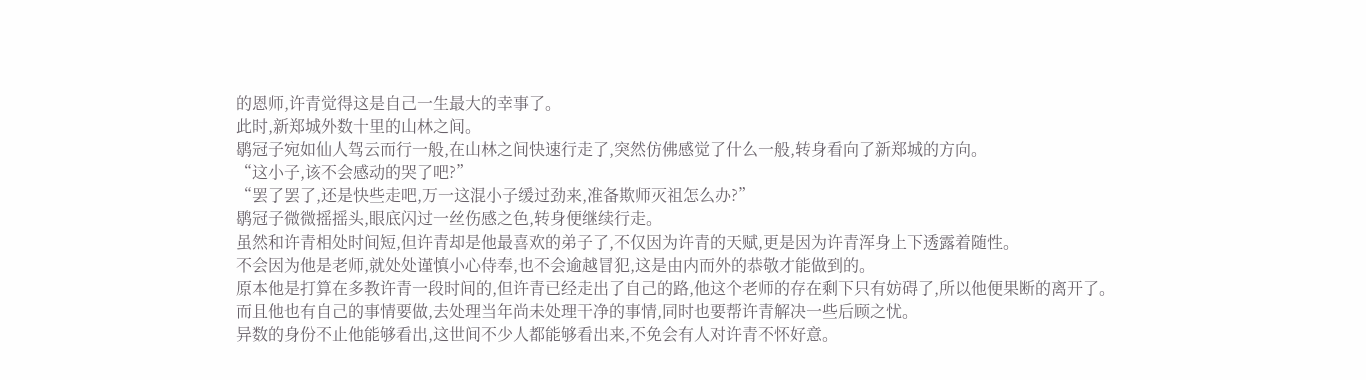的恩师,许青觉得这是自己一生最大的幸事了。
此时,新郑城外数十里的山林之间。
鹖冠子宛如仙人驾云而行一般,在山林之间快速行走了,突然仿佛感觉了什么一般,转身看向了新郑城的方向。
“这小子,该不会感动的哭了吧?”
“罢了罢了,还是快些走吧,万一这混小子缓过劲来,准备欺师灭祖怎么办?”
鹖冠子微微摇摇头,眼底闪过一丝伤感之色,转身便继续行走。
虽然和许青相处时间短,但许青却是他最喜欢的弟子了,不仅因为许青的天赋,更是因为许青浑身上下透露着随性。
不会因为他是老师,就处处谨慎小心侍奉,也不会逾越冒犯,这是由内而外的恭敬才能做到的。
原本他是打算在多教许青一段时间的,但许青已经走出了自己的路,他这个老师的存在剩下只有妨碍了,所以他便果断的离开了。
而且他也有自己的事情要做,去处理当年尚未处理干净的事情,同时也要帮许青解决一些后顾之忧。
异数的身份不止他能够看出,这世间不少人都能够看出来,不免会有人对许青不怀好意。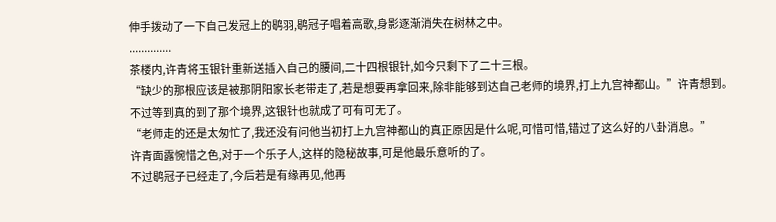伸手拨动了一下自己发冠上的鹖羽,鹖冠子唱着高歌,身影逐渐消失在树林之中。
..............
茶楼内,许青将玉银针重新送插入自己的腰间,二十四根银针,如今只剩下了二十三根。
“缺少的那根应该是被那阴阳家长老带走了,若是想要再拿回来,除非能够到达自己老师的境界,打上九宫神都山。”许青想到。
不过等到真的到了那个境界,这银针也就成了可有可无了。
“老师走的还是太匆忙了,我还没有问他当初打上九宫神都山的真正原因是什么呢,可惜可惜,错过了这么好的八卦消息。”
许青面露惋惜之色,对于一个乐子人,这样的隐秘故事,可是他最乐意听的了。
不过鹖冠子已经走了,今后若是有缘再见,他再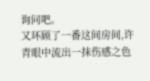询问吧。
又环顾了一番这间房间,许青眼中流出一抹伤感之色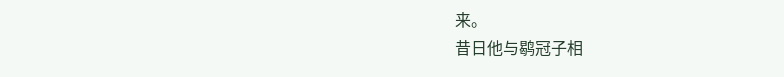来。
昔日他与鹖冠子相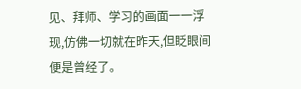见、拜师、学习的画面一一浮现,仿佛一切就在昨天,但眨眼间便是曾经了。